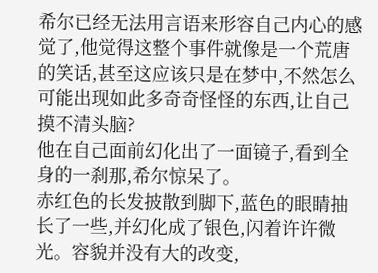希尔已经无法用言语来形容自己内心的感觉了,他觉得这整个事件就像是一个荒唐的笑话,甚至这应该只是在梦中,不然怎么可能出现如此多奇奇怪怪的东西,让自己摸不清头脑?
他在自己面前幻化出了一面镜子,看到全身的一刹那,希尔惊呆了。
赤红色的长发披散到脚下,蓝色的眼睛抽长了一些,并幻化成了银色,闪着许许微光。容貌并没有大的改变,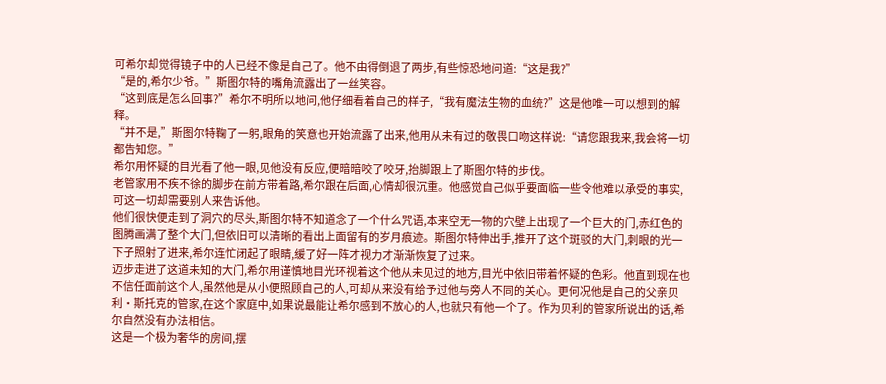可希尔却觉得镜子中的人已经不像是自己了。他不由得倒退了两步,有些惊恐地问道:“这是我?”
“是的,希尔少爷。”斯图尔特的嘴角流露出了一丝笑容。
“这到底是怎么回事?”希尔不明所以地问,他仔细看着自己的样子,“我有魔法生物的血统?”这是他唯一可以想到的解释。
“并不是,”斯图尔特鞠了一躬,眼角的笑意也开始流露了出来,他用从未有过的敬畏口吻这样说:“请您跟我来,我会将一切都告知您。”
希尔用怀疑的目光看了他一眼,见他没有反应,便暗暗咬了咬牙,抬脚跟上了斯图尔特的步伐。
老管家用不疾不徐的脚步在前方带着路,希尔跟在后面,心情却很沉重。他感觉自己似乎要面临一些令他难以承受的事实,可这一切却需要别人来告诉他。
他们很快便走到了洞穴的尽头,斯图尔特不知道念了一个什么咒语,本来空无一物的穴壁上出现了一个巨大的门,赤红色的图腾画满了整个大门,但依旧可以清晰的看出上面留有的岁月痕迹。斯图尔特伸出手,推开了这个斑驳的大门,刺眼的光一下子照射了进来,希尔连忙闭起了眼睛,缓了好一阵才视力才渐渐恢复了过来。
迈步走进了这道未知的大门,希尔用谨慎地目光环视着这个他从未见过的地方,目光中依旧带着怀疑的色彩。他直到现在也不信任面前这个人,虽然他是从小便照顾自己的人,可却从来没有给予过他与旁人不同的关心。更何况他是自己的父亲贝利·斯托克的管家,在这个家庭中,如果说最能让希尔感到不放心的人,也就只有他一个了。作为贝利的管家所说出的话,希尔自然没有办法相信。
这是一个极为奢华的房间,摆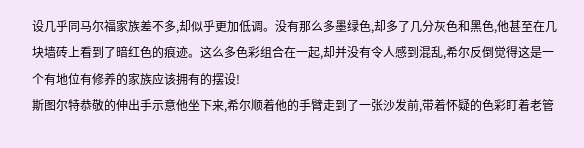设几乎同马尔福家族差不多,却似乎更加低调。没有那么多墨绿色,却多了几分灰色和黑色,他甚至在几块墙砖上看到了暗红色的痕迹。这么多色彩组合在一起,却并没有令人感到混乱,希尔反倒觉得这是一个有地位有修养的家族应该拥有的摆设!
斯图尔特恭敬的伸出手示意他坐下来,希尔顺着他的手臂走到了一张沙发前,带着怀疑的色彩盯着老管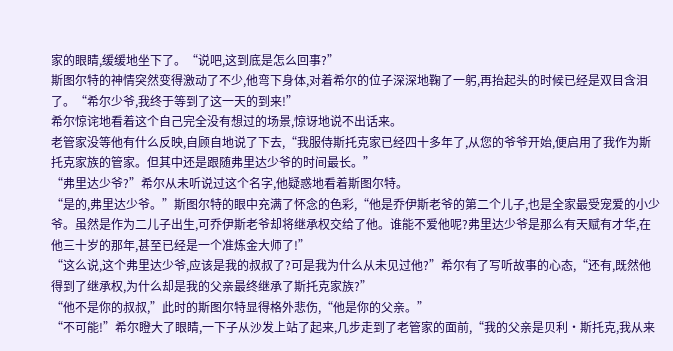家的眼睛,缓缓地坐下了。“说吧,这到底是怎么回事?”
斯图尔特的神情突然变得激动了不少,他弯下身体,对着希尔的位子深深地鞠了一躬,再抬起头的时候已经是双目含泪了。“希尔少爷,我终于等到了这一天的到来!”
希尔惊诧地看着这个自己完全没有想过的场景,惊讶地说不出话来。
老管家没等他有什么反映,自顾自地说了下去,“我服侍斯托克家已经四十多年了,从您的爷爷开始,便启用了我作为斯托克家族的管家。但其中还是跟随弗里达少爷的时间最长。”
“弗里达少爷?”希尔从未听说过这个名字,他疑惑地看着斯图尔特。
“是的,弗里达少爷。”斯图尔特的眼中充满了怀念的色彩,“他是乔伊斯老爷的第二个儿子,也是全家最受宠爱的小少爷。虽然是作为二儿子出生,可乔伊斯老爷却将继承权交给了他。谁能不爱他呢?弗里达少爷是那么有天赋有才华,在他三十岁的那年,甚至已经是一个准炼金大师了!”
“这么说,这个弗里达少爷,应该是我的叔叔了?可是我为什么从未见过他?”希尔有了写听故事的心态,“还有,既然他得到了继承权,为什么却是我的父亲最终继承了斯托克家族?”
“他不是你的叔叔,”此时的斯图尔特显得格外悲伤,“他是你的父亲。”
“不可能!”希尔瞪大了眼睛,一下子从沙发上站了起来,几步走到了老管家的面前,“我的父亲是贝利·斯托克,我从来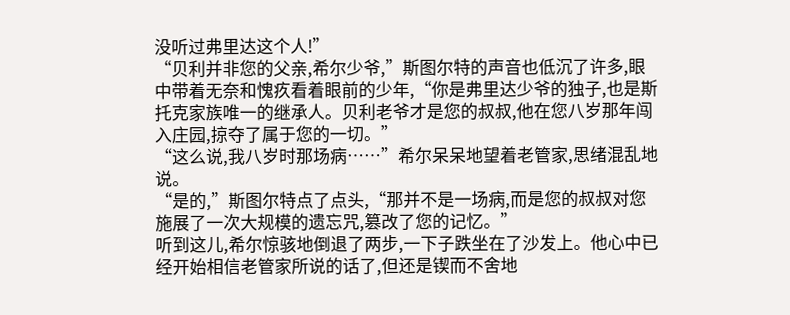没听过弗里达这个人!”
“贝利并非您的父亲,希尔少爷,”斯图尔特的声音也低沉了许多,眼中带着无奈和愧疚看着眼前的少年,“你是弗里达少爷的独子,也是斯托克家族唯一的继承人。贝利老爷才是您的叔叔,他在您八岁那年闯入庄园,掠夺了属于您的一切。”
“这么说,我八岁时那场病……”希尔呆呆地望着老管家,思绪混乱地说。
“是的,”斯图尔特点了点头,“那并不是一场病,而是您的叔叔对您施展了一次大规模的遗忘咒,篡改了您的记忆。”
听到这儿,希尔惊骇地倒退了两步,一下子跌坐在了沙发上。他心中已经开始相信老管家所说的话了,但还是锲而不舍地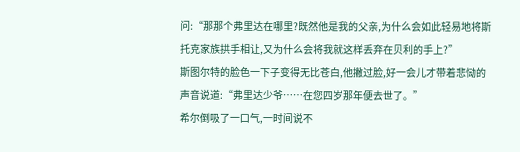问:“那那个弗里达在哪里?既然他是我的父亲,为什么会如此轻易地将斯托克家族拱手相让,又为什么会将我就这样丢弃在贝利的手上?”
斯图尔特的脸色一下子变得无比苍白,他撇过脸,好一会儿才带着悲恸的声音说道:“弗里达少爷……在您四岁那年便去世了。”
希尔倒吸了一口气,一时间说不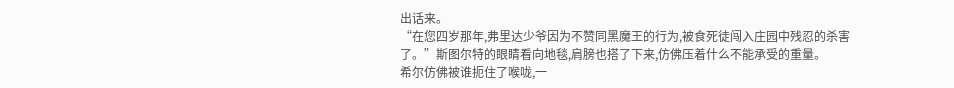出话来。
“在您四岁那年,弗里达少爷因为不赞同黑魔王的行为,被食死徒闯入庄园中残忍的杀害了。”斯图尔特的眼睛看向地毯,肩膀也搭了下来,仿佛压着什么不能承受的重量。
希尔仿佛被谁扼住了喉咙,一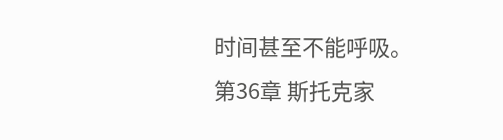时间甚至不能呼吸。
第36章 斯托克家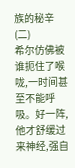族的秘辛(二)
希尔仿佛被谁扼住了喉咙,一时间甚至不能呼吸。好一阵,他才舒缓过来神经,强自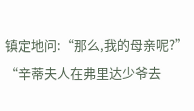镇定地问:“那么,我的母亲呢?”
“辛蒂夫人在弗里达少爷去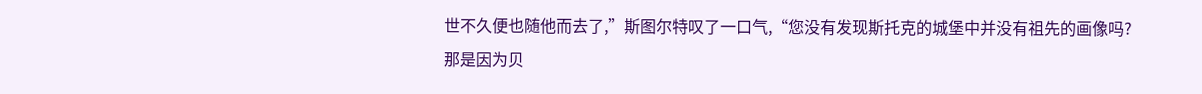世不久便也随他而去了,”斯图尔特叹了一口气,“您没有发现斯托克的城堡中并没有祖先的画像吗?那是因为贝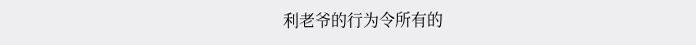利老爷的行为令所有的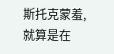斯托克蒙羞,就算是在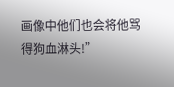画像中他们也会将他骂得狗血淋头!”